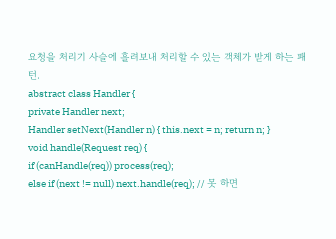요청을 처리기 사슬에 흘려보내 처리할 수 있는 객체가 받게 하는 패턴.
abstract class Handler {
private Handler next;
Handler setNext(Handler n) { this.next = n; return n; }
void handle(Request req) {
if (canHandle(req)) process(req);
else if (next != null) next.handle(req); // 못 하면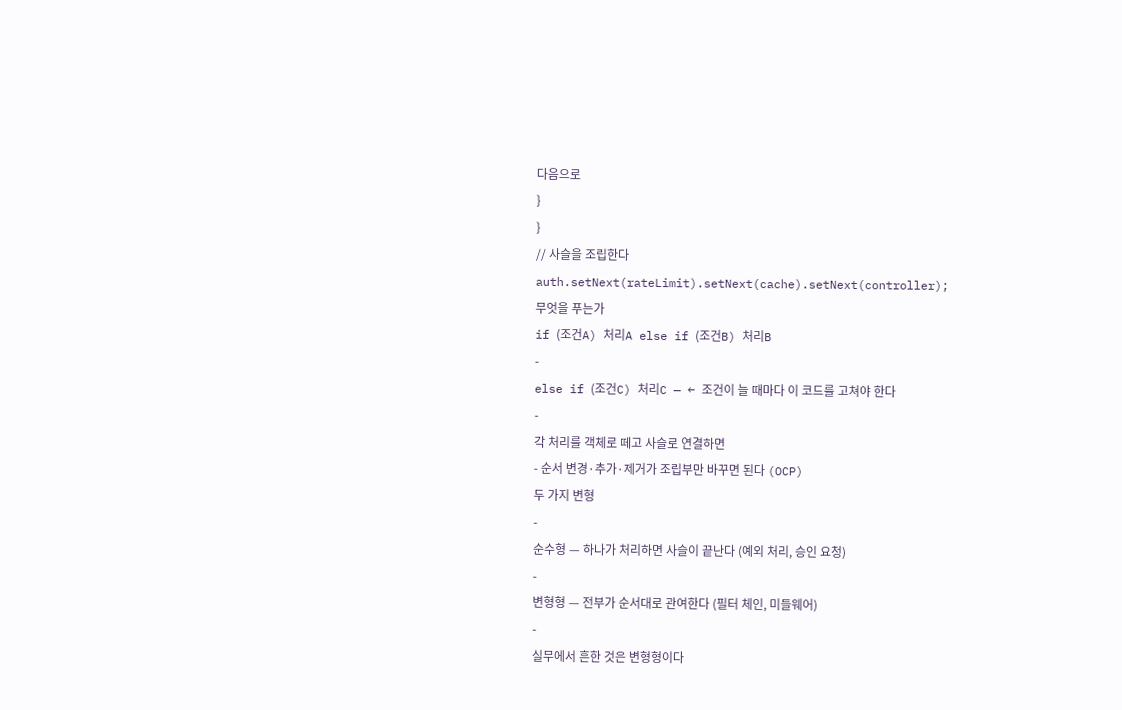다음으로
}
}
// 사슬을 조립한다
auth.setNext(rateLimit).setNext(cache).setNext(controller);
무엇을 푸는가
if (조건A) 처리A else if (조건B) 처리B
-
else if (조건C) 처리C — ← 조건이 늘 때마다 이 코드를 고쳐야 한다
-
각 처리를 객체로 떼고 사슬로 연결하면
- 순서 변경·추가·제거가 조립부만 바꾸면 된다 (OCP)
두 가지 변형
-
순수형 — 하나가 처리하면 사슬이 끝난다 (예외 처리, 승인 요청)
-
변형형 — 전부가 순서대로 관여한다 (필터 체인, 미들웨어)
-
실무에서 흔한 것은 변형형이다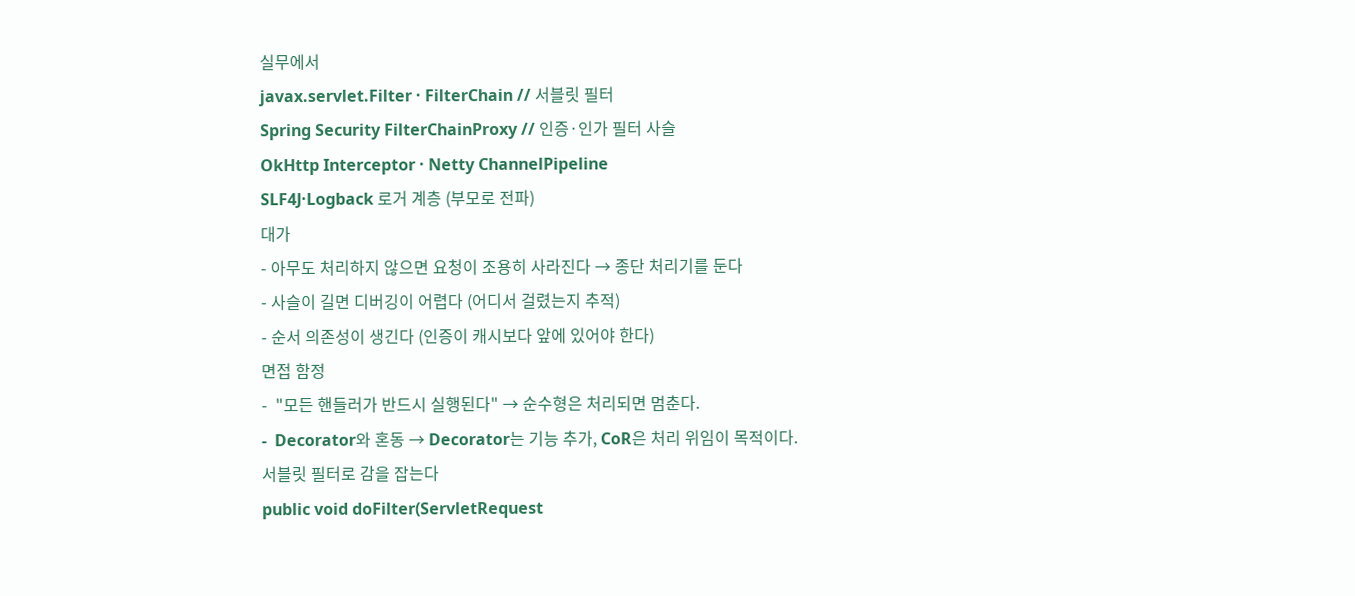실무에서
javax.servlet.Filter · FilterChain // 서블릿 필터
Spring Security FilterChainProxy // 인증·인가 필터 사슬
OkHttp Interceptor · Netty ChannelPipeline
SLF4J·Logback 로거 계층 (부모로 전파)
대가
- 아무도 처리하지 않으면 요청이 조용히 사라진다 → 종단 처리기를 둔다
- 사슬이 길면 디버깅이 어렵다 (어디서 걸렸는지 추적)
- 순서 의존성이 생긴다 (인증이 캐시보다 앞에 있어야 한다)
면접 함정
-  "모든 핸들러가 반드시 실행된다" → 순수형은 처리되면 멈춘다.
-  Decorator와 혼동 → Decorator는 기능 추가, CoR은 처리 위임이 목적이다.
서블릿 필터로 감을 잡는다
public void doFilter(ServletRequest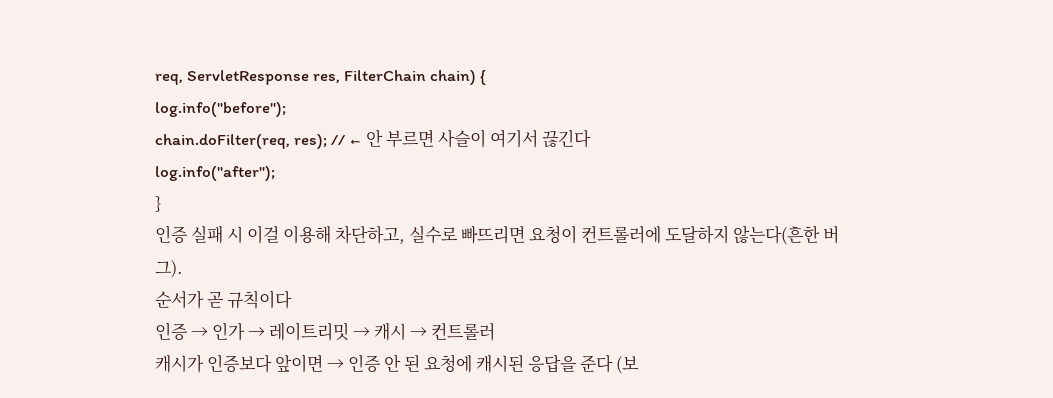req, ServletResponse res, FilterChain chain) {
log.info("before");
chain.doFilter(req, res); // ← 안 부르면 사슬이 여기서 끊긴다
log.info("after");
}
인증 실패 시 이걸 이용해 차단하고, 실수로 빠뜨리면 요청이 컨트롤러에 도달하지 않는다(흔한 버그).
순서가 곧 규칙이다
인증 → 인가 → 레이트리밋 → 캐시 → 컨트롤러
캐시가 인증보다 앞이면 → 인증 안 된 요청에 캐시된 응답을 준다 (보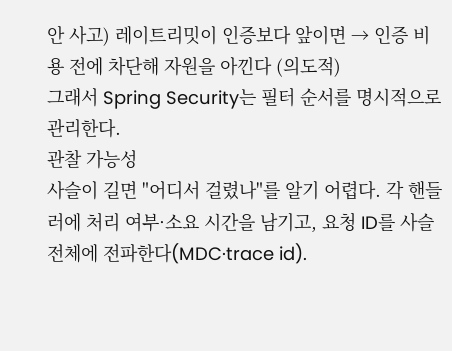안 사고) 레이트리밋이 인증보다 앞이면 → 인증 비용 전에 차단해 자원을 아낀다 (의도적)
그래서 Spring Security는 필터 순서를 명시적으로 관리한다.
관찰 가능성
사슬이 길면 "어디서 걸렸나"를 알기 어렵다. 각 핸들러에 처리 여부·소요 시간을 남기고, 요청 ID를 사슬 전체에 전파한다(MDC·trace id).